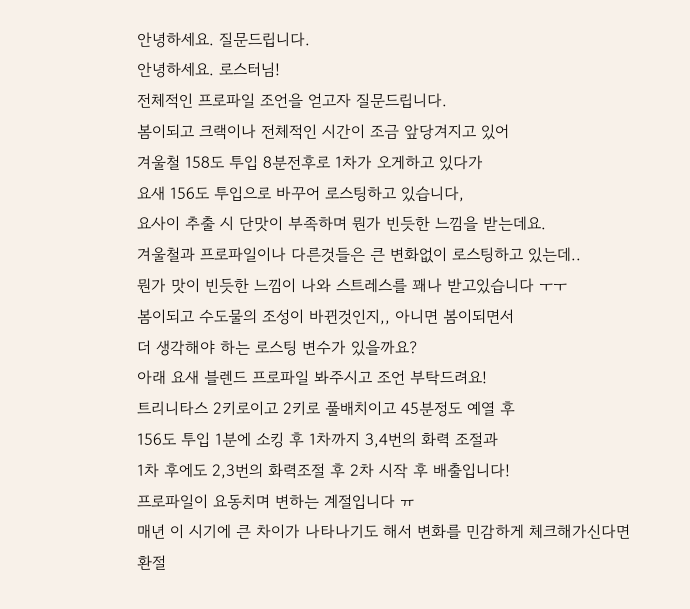안녕하세요. 질문드립니다.
안녕하세요. 로스터님!
전체적인 프로파일 조언을 얻고자 질문드립니다.
봄이되고 크랙이나 전체적인 시간이 조금 앞당겨지고 있어
겨울철 158도 투입 8분전후로 1차가 오게하고 있다가
요새 156도 투입으로 바꾸어 로스팅하고 있습니다,
요사이 추출 시 단맛이 부족하며 뭔가 빈듯한 느낌을 받는데요.
겨울철과 프로파일이나 다른것들은 큰 변화없이 로스팅하고 있는데..
뭔가 맛이 빈듯한 느낌이 나와 스트레스를 꽤나 받고있습니다 ㅜㅜ
봄이되고 수도물의 조성이 바뀐것인지,, 아니면 봄이되면서
더 생각해야 하는 로스팅 변수가 있을까요?
아래 요새 블렌드 프로파일 봐주시고 조언 부탁드려요!
트리니타스 2키로이고 2키로 풀배치이고 45분정도 예열 후
156도 투입 1분에 소킹 후 1차까지 3,4번의 화력 조절과
1차 후에도 2,3번의 화력조절 후 2차 시작 후 배출입니다!
프로파일이 요동치며 변하는 계절입니다 ㅠ
매년 이 시기에 큰 차이가 나타나기도 해서 변화를 민감하게 체크해가신다면
환절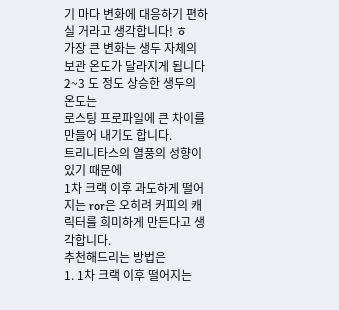기 마다 변화에 대응하기 편하실 거라고 생각합니다! ㅎ
가장 큰 변화는 생두 자체의 보관 온도가 달라지게 됩니다 2~3 도 정도 상승한 생두의 온도는
로스팅 프로파일에 큰 차이를 만들어 내기도 합니다.
트리니타스의 열풍의 성향이 있기 때문에
1차 크랙 이후 과도하게 떨어지는 ror은 오히려 커피의 캐릭터를 희미하게 만든다고 생각합니다.
추천해드리는 방법은
1. 1차 크랙 이후 떨어지는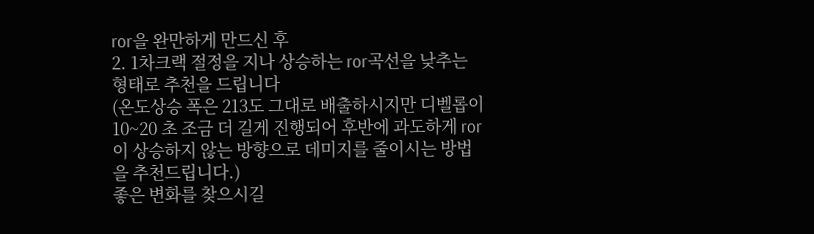ror을 완만하게 만드신 후
2. 1차크랙 절정을 지나 상승하는 ror곡선을 낮추는 형태로 추천을 드립니다
(온도상승 폭은 213도 그대로 배출하시지만 디벨롭이 10~20 초 조금 더 길게 진행되어 후반에 과도하게 ror이 상승하지 않는 방향으로 데미지를 줄이시는 방법을 추천드립니다.)
좋은 변화를 찾으시길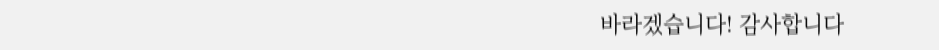바라겠습니다! 감사합니다